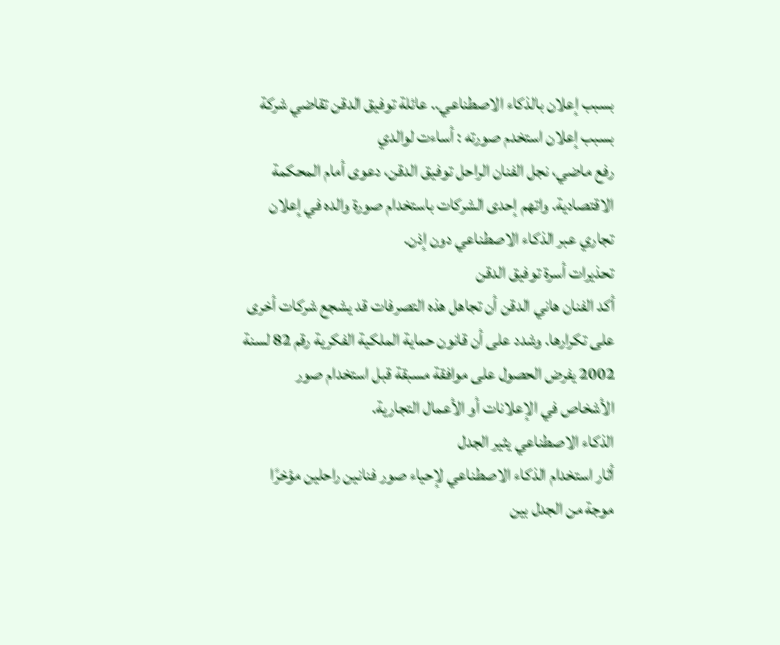بسبب إعلان بالذكاء الاصطناعي.. عائلة توفيق الدقن تقاضي شركة بسبب إعلان استخدم صورته : أساءت لوالدي
رفع ماضي، نجل الفنان الراحل توفيق الدقن، دعوى أمام المحكمة الاقتصادية. واتهم إحدى الشركات باستخدام صورة والده في إعلان تجاري عبر الذكاء الاصطناعي دون إذن.
تحذيرات أسرة توفيق الدقن
أكد الفنان هاني الدقن أن تجاهل هذه التصرفات قد يشجع شركات أخرى على تكرارها. وشدد على أن قانون حماية الملكية الفكرية رقم 82 لسنة 2002 يفرض الحصول على موافقة مسبقة قبل استخدام صور الأشخاص في الإعلانات أو الأعمال التجارية.
الذكاء الاصطناعي يثير الجدل
أثار استخدام الذكاء الاصطناعي لإحياء صور فنانين راحلين مؤخرًا موجة من الجدل بين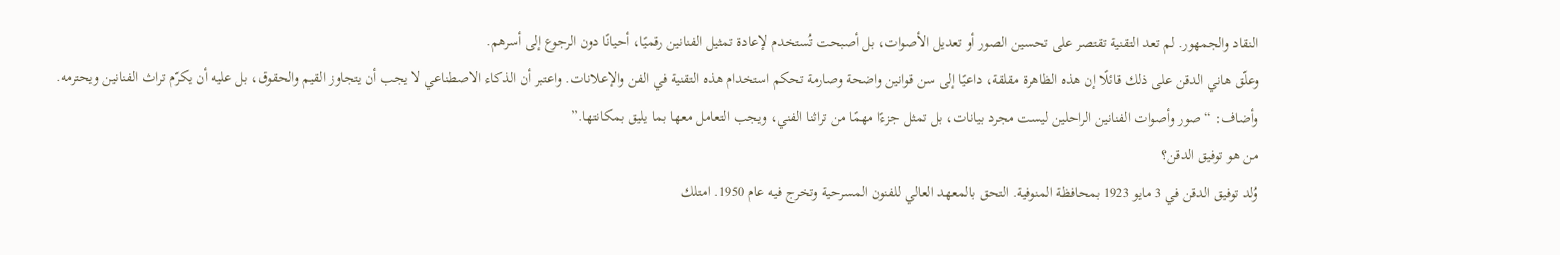النقاد والجمهور. لم تعد التقنية تقتصر على تحسين الصور أو تعديل الأصوات، بل أصبحت تُستخدم لإعادة تمثيل الفنانين رقميًا، أحيانًا دون الرجوع إلى أسرهم.
وعلّق هاني الدقن على ذلك قائلًا إن هذه الظاهرة مقلقة، داعيًا إلى سن قوانين واضحة وصارمة تحكم استخدام هذه التقنية في الفن والإعلانات. واعتبر أن الذكاء الاصطناعي لا يجب أن يتجاوز القيم والحقوق، بل عليه أن يكرّم تراث الفنانين ويحترمه.
وأضاف: “صور وأصوات الفنانين الراحلين ليست مجرد بيانات، بل تمثل جزءًا مهمًا من تراثنا الفني، ويجب التعامل معها بما يليق بمكانتها.”
من هو توفيق الدقن؟
وُلد توفيق الدقن في 3 مايو 1923 بمحافظة المنوفية. التحق بالمعهد العالي للفنون المسرحية وتخرج فيه عام 1950. امتلك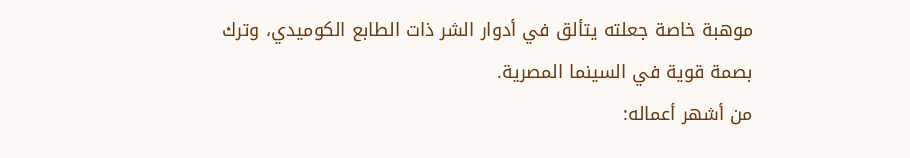موهبة خاصة جعلته يتألق في أدوار الشر ذات الطابع الكوميدي، وترك بصمة قوية في السينما المصرية.
من أشهر أعماله: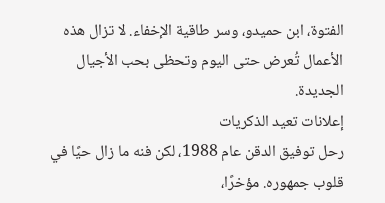الفتوة، ابن حميدو، وسر طاقية الإخفاء. لا تزال هذه الأعمال تُعرض حتى اليوم وتحظى بحب الأجيال الجديدة.
إعلانات تعيد الذكريات
رحل توفيق الدقن عام 1988، لكن فنه ما زال حيًا في قلوب جمهوره. مؤخرًا،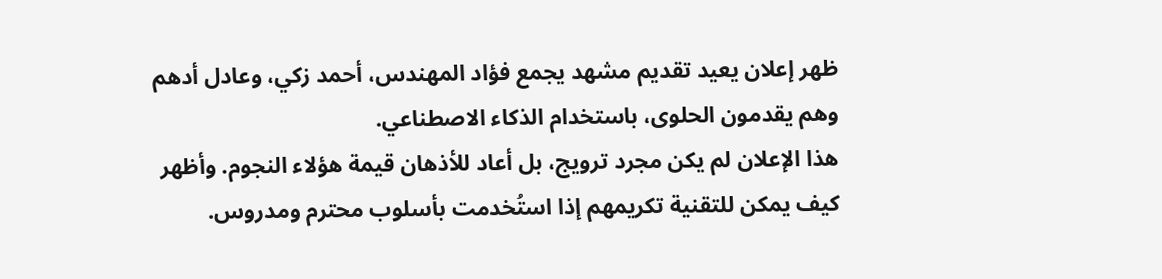ظهر إعلان يعيد تقديم مشهد يجمع فؤاد المهندس، أحمد زكي، وعادل أدهم وهم يقدمون الحلوى، باستخدام الذكاء الاصطناعي.
هذا الإعلان لم يكن مجرد ترويج، بل أعاد للأذهان قيمة هؤلاء النجوم. وأظهر كيف يمكن للتقنية تكريمهم إذا استُخدمت بأسلوب محترم ومدروس.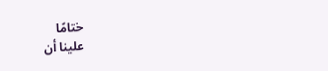ختامًا
علينا أن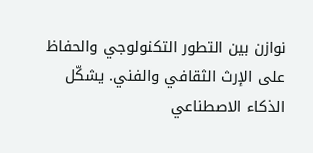نوازن بين التطور التكنولوجي والحفاظ على الإرث الثقافي والفني. يشكّل الذكاء الاصطناعي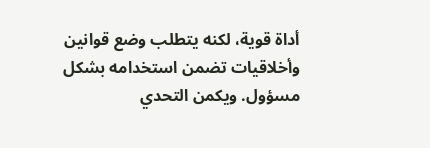أداة قوية، لكنه يتطلب وضع قوانين وأخلاقيات تضمن استخدامه بشكل مسؤول. ويكمن التحدي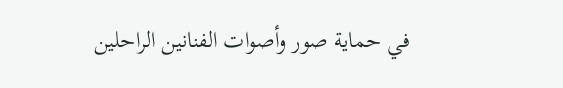في حماية صور وأصوات الفنانين الراحلين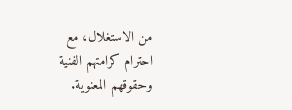من الاستغلال، مع احترام كرامتهم الفنية وحقوقهم المعنوية.